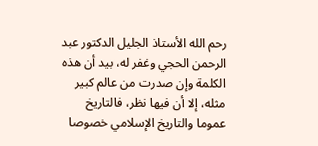رحم الله الأستاذ الجليل الدكتور عبد الرحمن الحجي وغفر له، بيد أن هذه الكلمة وإن صدرت من عالم كبير مثله، إلا أن فيها نظر، فالتاريخ عموما والتاريخ الإسلامي خصوصا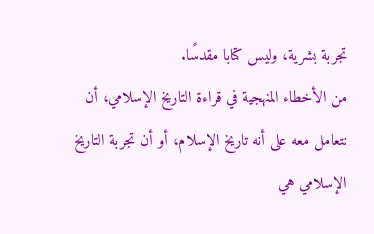تجربة بشرية، وليس كتابا مقدسًا.
من الأخطاء المنهجية في قراءة التاريخ الإسلامي، أن نتعامل معه على أنه تاريخ الإسلام، أو أن تجربة التاريخ الإسلامي هي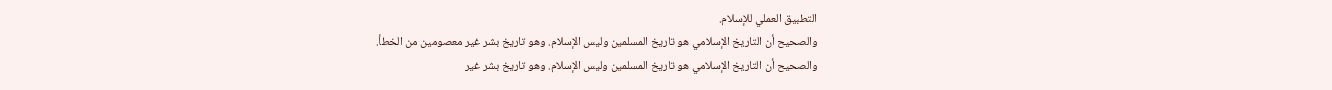التطبيق العملي للإسلام.
والصحيح أن التاريخ الإسلامي هو تاريخ المسلمين وليس الإسلام. وهو تاريخ بشر غير معصومين من الخطأ.
والصحيح أن التاريخ الإسلامي هو تاريخ المسلمين وليس الإسلام. وهو تاريخ بشر غير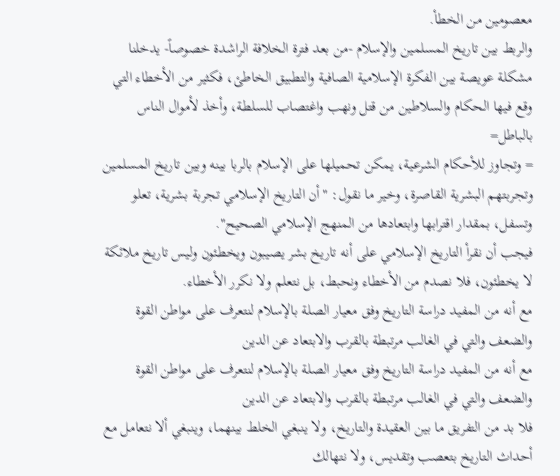معصومين من الخطأ.
والربط بين تاريخ المسلمين والإسلام -من بعد فترة الخلافة الراشدة خصوصاً- يدخلنا مشكلة عويصة بين الفكرة الإسلامية الصافية والتطبيق الخاطئ، فكثير من الأخطاء التي وقع فيها الحكام والسلاطين من قتل ونهب واغتصاب للسلطة، وأخذ لأموال الناس بالباطل=
= وتجاوز للأحكام الشرعية، يمكن تحميلها على الإسلام بالربا بينه وبين تاريخ المسلمين وتجربتهم البشرية القاصرة، وخير ما نقول: "أن التاريخ الإسلامي تجربة بشرية، تعلو وتسفل، بمقدار اقترابها وابتعادها من المنهج الإسلامي الصحيح".
فيجب أن نقرأ التاريخ الإسلامي على أنه تاريخ بشر يصيبون ويخطئون وليس تاريخ ملائكة لا يخطئون، فلا نصدم من الأخطاء ونحبط، بل نتعلم ولا نكرر الأخطاء.
مع أنه من المفيد دراسة التاريخ وفق معيار الصلة بالإسلام لنتعرف على مواطن القوة والضعف والتي في الغالب مرتبطة بالقرب والابتعاد عن الدين
مع أنه من المفيد دراسة التاريخ وفق معيار الصلة بالإسلام لنتعرف على مواطن القوة والضعف والتي في الغالب مرتبطة بالقرب والابتعاد عن الدين
فلا بد من التفريق ما بين العقيدة والتاريخ، ولا ينبغي الخلط بينهما، وينبغي ألا نتعامل مع أحداث التاريخ بتعصب وتقديس، ولا نتهالك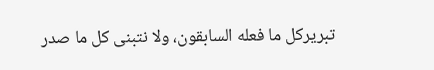تبريركل ما فعله السابقون، ولا نتبنى كل ما صدر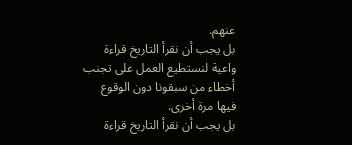عنهم.
بل يجب أن نقرأ التاريخ قراءة واعية لنستطيع العمل على تجنب أخطاء من سبقونا دون الوقوع فيها مرة أخرى.
بل يجب أن نقرأ التاريخ قراءة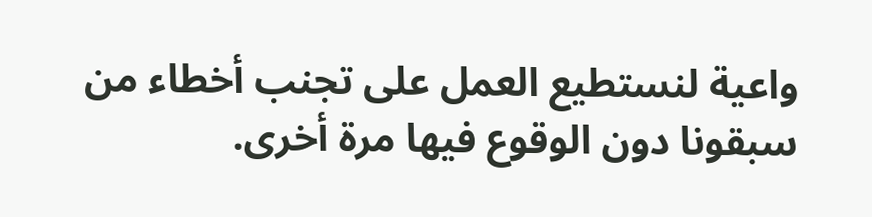واعية لنستطيع العمل على تجنب أخطاء من سبقونا دون الوقوع فيها مرة أخرى.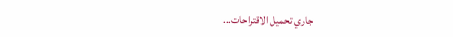جاري تحميل الاقتراحات...